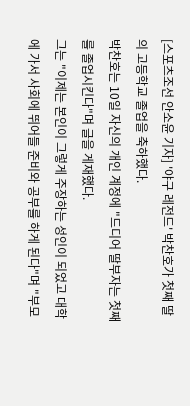[스포츠조선 안소윤 기자] '야구 레전드' 박찬호가 첫째 딸의 고등학교 졸업을 축하했다.
박찬호는 10일 자신의 개인 계정에 "드디어 딸부자는 첫째를 졸업시킨다"며 글을 게재했다.
그는 "이제는 본인이 그렇게 주장하는 성인이 되었고 대학에 가서 사회에 뛰어들 준비와 공부를 하게 된다"며 "부모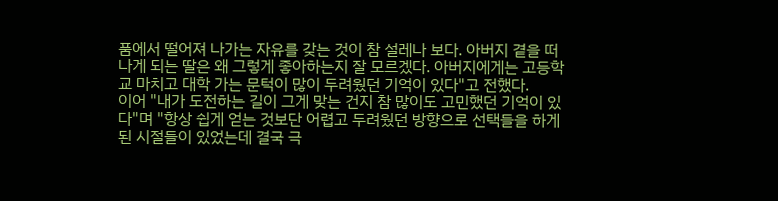품에서 떨어져 나가는 자유를 갖는 것이 참 설레나 보다. 아버지 곁을 떠나게 되는 딸은 왜 그렇게 좋아하는지 잘 모르겠다. 아버지에게는 고등학교 마치고 대학 가는 문턱이 많이 두려웠던 기억이 있다"고 전했다.
이어 "내가 도전하는 길이 그게 맞는 건지 참 많이도 고민했던 기억이 있다"며 "항상 쉽게 얻는 것보단 어렵고 두려웠던 방향으로 선택들을 하게 된 시절들이 있었는데 결국 극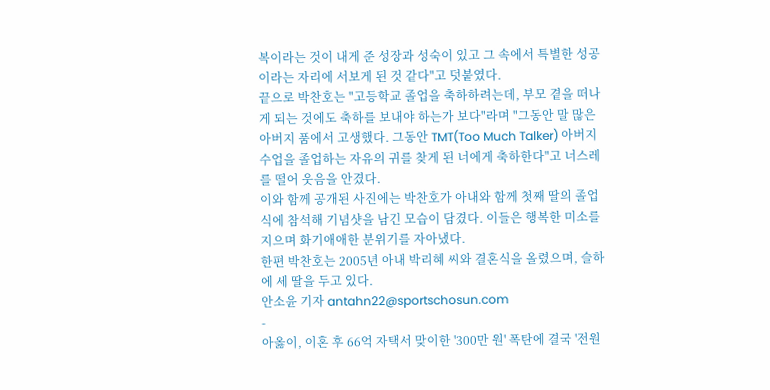복이라는 것이 내게 준 성장과 성숙이 있고 그 속에서 특별한 성공이라는 자리에 서보게 된 것 같다"고 덧붙였다.
끝으로 박찬호는 "고등학교 졸업을 축하하려는데, 부모 곁을 떠나게 되는 것에도 축하를 보내야 하는가 보다"라며 "그동안 말 많은 아버지 품에서 고생했다. 그동안 TMT(Too Much Talker) 아버지 수업을 졸업하는 자유의 귀를 찾게 된 너에게 축하한다"고 너스레를 떨어 웃음을 안겼다.
이와 함께 공개된 사진에는 박찬호가 아내와 함께 첫째 딸의 졸업식에 참석해 기념샷을 남긴 모습이 담겼다. 이들은 행복한 미소를 지으며 화기애애한 분위기를 자아냈다.
한편 박찬호는 2005년 아내 박리혜 씨와 결혼식을 올렸으며, 슬하에 세 딸을 두고 있다.
안소윤 기자 antahn22@sportschosun.com
-
아옳이, 이혼 후 66억 자택서 맞이한 '300만 원' 폭탄에 결국 '전원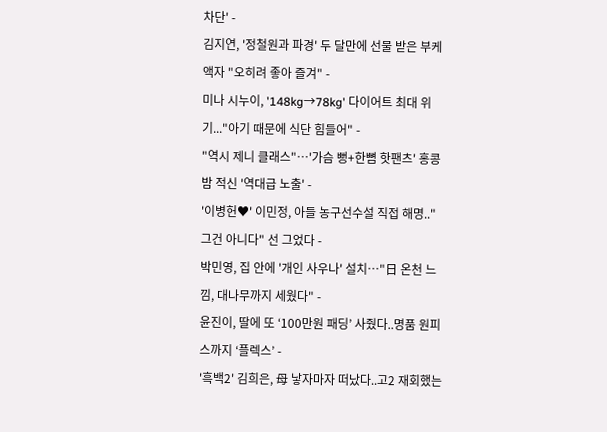차단' -
김지연, '정철원과 파경' 두 달만에 선물 받은 부케 액자 "오히려 좋아 즐겨" -
미나 시누이, '148kg→78kg' 다이어트 최대 위기..."아기 때문에 식단 힘들어" -
"역시 제니 클래스"…'가슴 뻥+한뼘 핫팬츠' 홍콩 밤 적신 '역대급 노출' -
'이병헌♥' 이민정, 아들 농구선수설 직접 해명.."그건 아니다" 선 그었다 -
박민영, 집 안에 '개인 사우나' 설치…"日 온천 느낌, 대나무까지 세웠다" -
윤진이, 딸에 또 ‘100만원 패딩’ 사줬다..명품 원피스까지 ‘플렉스’ -
'흑백2' 김희은, 母 낳자마자 떠났다..고2 재회했는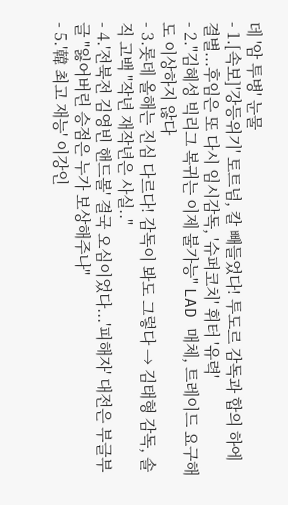데 '암 투병' 눈물
- 1.[속보]'강등위기' 토트넘, 칼 빼들었다! 투도르 감독과 합의 하에 결별...후임은 또 다시 임시감독, '슈퍼코치' 휘터 '유력'
- 2."김혜성 빅리그 복귀는 이제 불가능" LAD 매체, 트레이드 요구해도 이상하지 않다
- 3.롯데 올해는 진심 다르다! 감독이 봐도 그렇다 → 김태형 감독, 솔직 고백 "작년 재작년은 사실.."
- 4.'전북전 김영빈 핸드볼' 결국 오심이었다...'피해자' 대전은 부글부글 "잃어버린 승점은 누가 보상해주나"
- 5.'韓 최고 재능' 이강인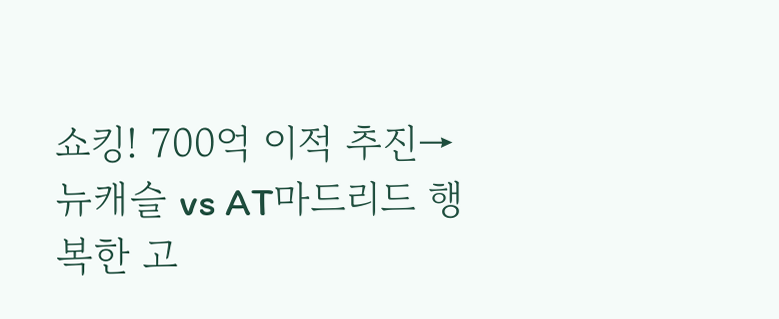쇼킹! 700억 이적 추진→뉴캐슬 vs AT마드리드 행복한 고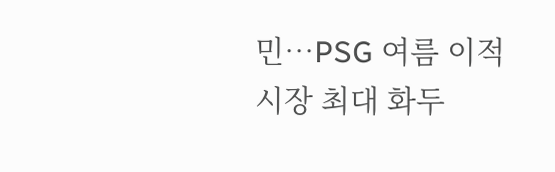민…PSG 여름 이적시장 최대 화두